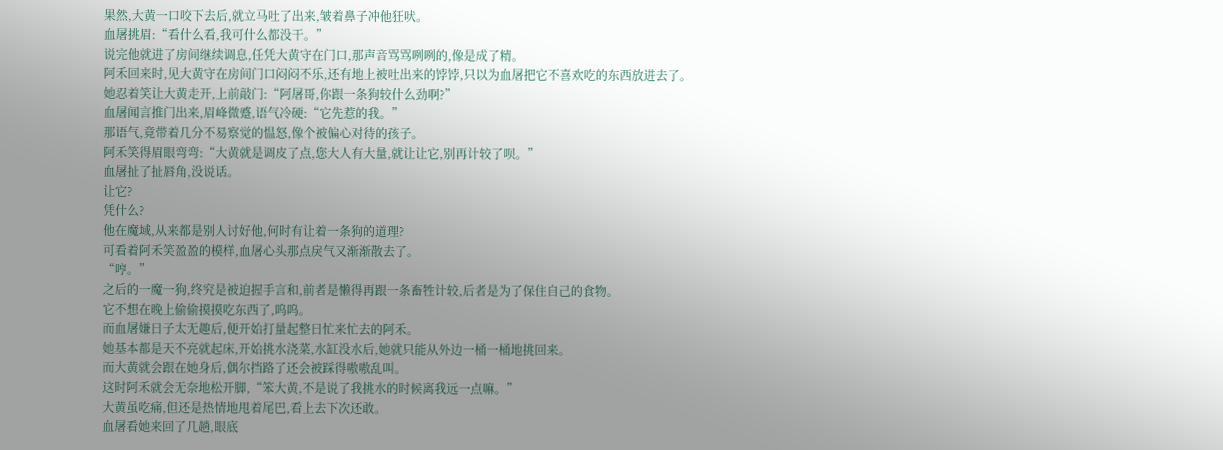果然,大黄一口咬下去后,就立马吐了出来,皱着鼻子冲他狂吠。
血屠挑眉:“看什么看,我可什么都没干。”
说完他就进了房间继续调息,任凭大黄守在门口,那声音骂骂咧咧的,像是成了精。
阿禾回来时,见大黄守在房间门口闷闷不乐,还有地上被吐出来的饽饽,只以为血屠把它不喜欢吃的东西放进去了。
她忍着笑让大黄走开,上前敲门:“阿屠哥,你跟一条狗较什么劲啊?”
血屠闻言推门出来,眉峰微蹙,语气冷硬:“它先惹的我。”
那语气,竟带着几分不易察觉的愠怒,像个被偏心对待的孩子。
阿禾笑得眉眼弯弯:“大黄就是调皮了点,您大人有大量,就让让它,别再计较了呗。”
血屠扯了扯唇角,没说话。
让它?
凭什么?
他在魔域,从来都是别人讨好他,何时有让着一条狗的道理?
可看着阿禾笑盈盈的模样,血屠心头那点戾气又渐渐散去了。
“哼。”
之后的一魔一狗,终究是被迫握手言和,前者是懒得再跟一条畜牲计较,后者是为了保住自己的食物。
它不想在晚上偷偷摸摸吃东西了,呜呜。
而血屠嫌日子太无趣后,便开始打量起整日忙来忙去的阿禾。
她基本都是天不亮就起床,开始挑水浇菜,水缸没水后,她就只能从外边一桶一桶地挑回来。
而大黄就会跟在她身后,偶尔挡路了还会被踩得嗷嗷乱叫。
这时阿禾就会无奈地松开脚,“笨大黄,不是说了我挑水的时候离我远一点嘛。”
大黄虽吃痛,但还是热情地甩着尾巴,看上去下次还敢。
血屠看她来回了几趟,眼底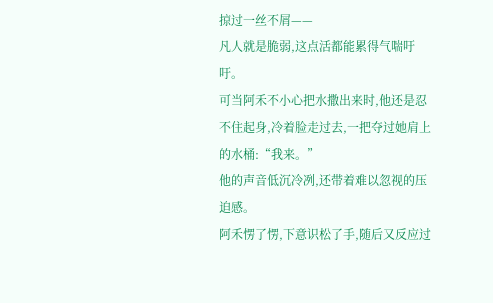掠过一丝不屑——
凡人就是脆弱,这点活都能累得气喘吁吁。
可当阿禾不小心把水撒出来时,他还是忍不住起身,冷着脸走过去,一把夺过她肩上的水桶:“我来。”
他的声音低沉冷冽,还带着难以忽视的压迫感。
阿禾愣了愣,下意识松了手,随后又反应过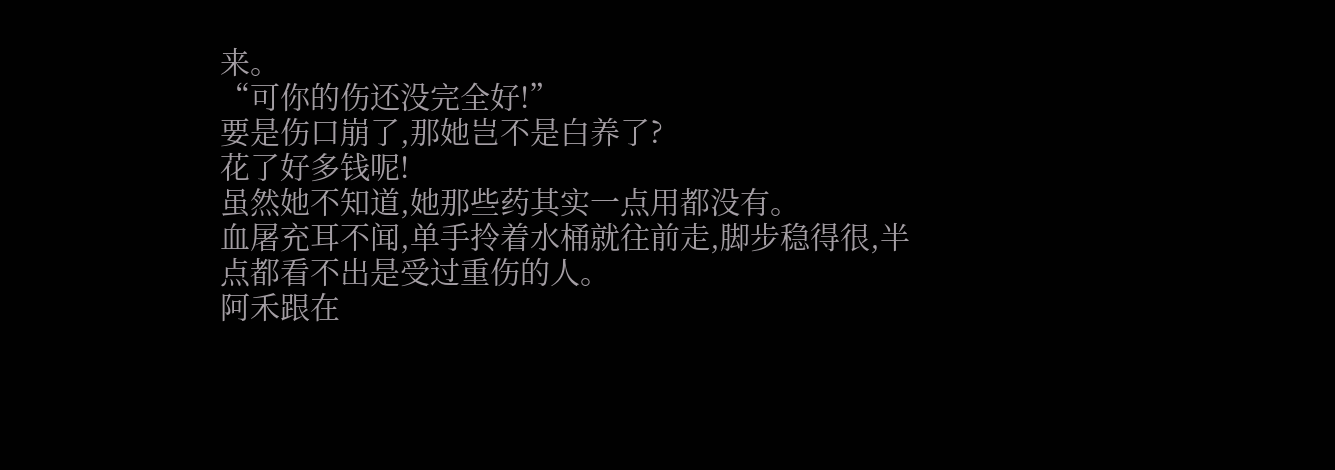来。
“可你的伤还没完全好!”
要是伤口崩了,那她岂不是白养了?
花了好多钱呢!
虽然她不知道,她那些药其实一点用都没有。
血屠充耳不闻,单手拎着水桶就往前走,脚步稳得很,半点都看不出是受过重伤的人。
阿禾跟在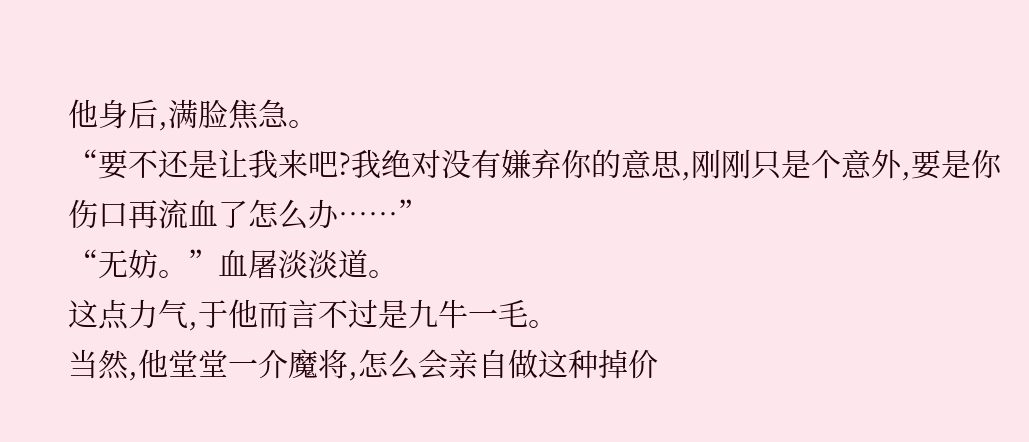他身后,满脸焦急。
“要不还是让我来吧?我绝对没有嫌弃你的意思,刚刚只是个意外,要是你伤口再流血了怎么办……”
“无妨。”血屠淡淡道。
这点力气,于他而言不过是九牛一毛。
当然,他堂堂一介魔将,怎么会亲自做这种掉价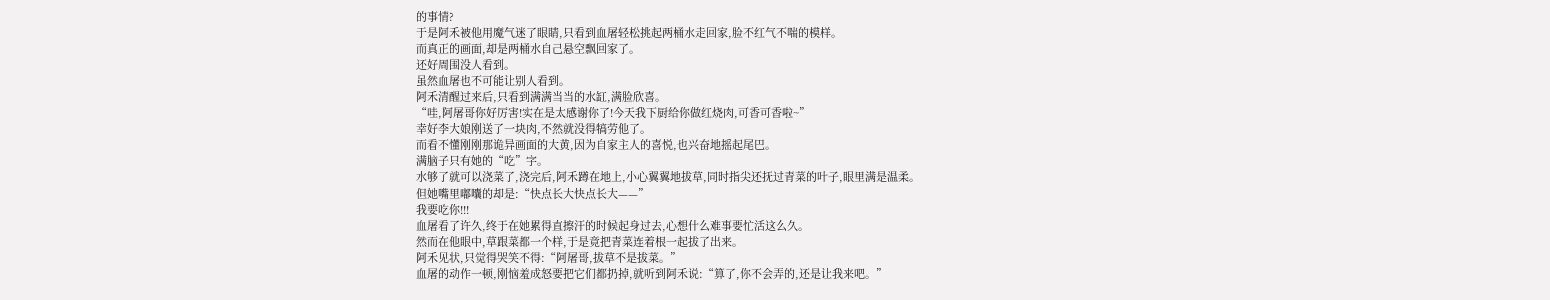的事情?
于是阿禾被他用魔气迷了眼睛,只看到血屠轻松挑起两桶水走回家,脸不红气不喘的模样。
而真正的画面,却是两桶水自己悬空飘回家了。
还好周围没人看到。
虽然血屠也不可能让别人看到。
阿禾清醒过来后,只看到满满当当的水缸,满脸欣喜。
“哇,阿屠哥你好厉害!实在是太感谢你了!今天我下厨给你做红烧肉,可香可香啦~”
幸好李大娘刚送了一块肉,不然就没得犒劳他了。
而看不懂刚刚那诡异画面的大黄,因为自家主人的喜悦,也兴奋地摇起尾巴。
满脑子只有她的“吃”字。
水够了就可以浇菜了,浇完后,阿禾蹲在地上,小心翼翼地拔草,同时指尖还抚过青菜的叶子,眼里满是温柔。
但她嘴里嘟囔的却是:“快点长大快点长大——”
我要吃你!!!
血屠看了许久,终于在她累得直擦汗的时候起身过去,心想什么难事要忙活这么久。
然而在他眼中,草跟菜都一个样,于是竟把青菜连着根一起拔了出来。
阿禾见状,只觉得哭笑不得:“阿屠哥,拔草不是拔菜。”
血屠的动作一顿,刚恼羞成怒要把它们都扔掉,就听到阿禾说:“算了,你不会弄的,还是让我来吧。”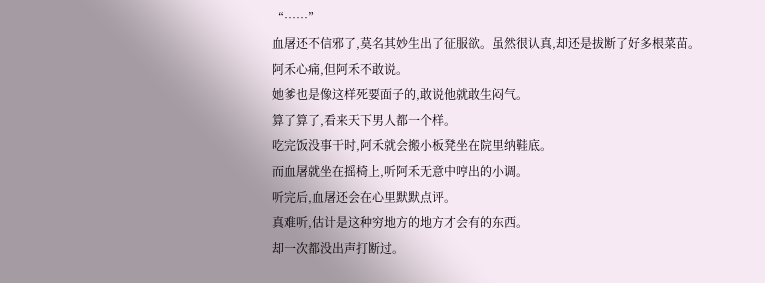“……”
血屠还不信邪了,莫名其妙生出了征服欲。虽然很认真,却还是拔断了好多根菜苗。
阿禾心痛,但阿禾不敢说。
她爹也是像这样死要面子的,敢说他就敢生闷气。
算了算了,看来天下男人都一个样。
吃完饭没事干时,阿禾就会搬小板凳坐在院里纳鞋底。
而血屠就坐在摇椅上,听阿禾无意中哼出的小调。
听完后,血屠还会在心里默默点评。
真难听,估计是这种穷地方的地方才会有的东西。
却一次都没出声打断过。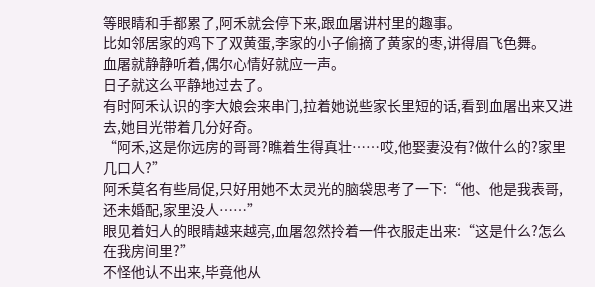等眼睛和手都累了,阿禾就会停下来,跟血屠讲村里的趣事。
比如邻居家的鸡下了双黄蛋,李家的小子偷摘了黄家的枣,讲得眉飞色舞。
血屠就静静听着,偶尔心情好就应一声。
日子就这么平静地过去了。
有时阿禾认识的李大娘会来串门,拉着她说些家长里短的话,看到血屠出来又进去,她目光带着几分好奇。
“阿禾,这是你远房的哥哥?瞧着生得真壮……哎,他娶妻没有?做什么的?家里几口人?”
阿禾莫名有些局促,只好用她不太灵光的脑袋思考了一下:“他、他是我表哥,还未婚配,家里没人……”
眼见着妇人的眼睛越来越亮,血屠忽然拎着一件衣服走出来:“这是什么?怎么在我房间里?”
不怪他认不出来,毕竟他从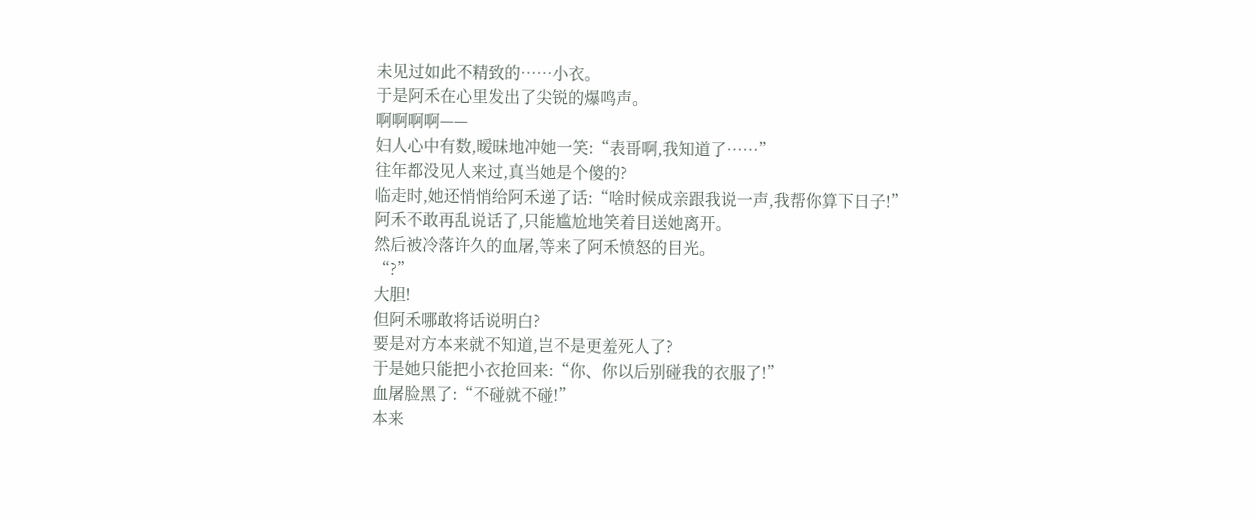未见过如此不精致的……小衣。
于是阿禾在心里发出了尖锐的爆鸣声。
啊啊啊啊——
妇人心中有数,暧昧地冲她一笑:“表哥啊,我知道了……”
往年都没见人来过,真当她是个傻的?
临走时,她还悄悄给阿禾递了话:“啥时候成亲跟我说一声,我帮你算下日子!”
阿禾不敢再乱说话了,只能尴尬地笑着目送她离开。
然后被冷落许久的血屠,等来了阿禾愤怒的目光。
“?”
大胆!
但阿禾哪敢将话说明白?
要是对方本来就不知道,岂不是更羞死人了?
于是她只能把小衣抢回来:“你、你以后别碰我的衣服了!”
血屠脸黑了:“不碰就不碰!”
本来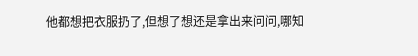他都想把衣服扔了,但想了想还是拿出来问问,哪知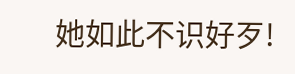她如此不识好歹!